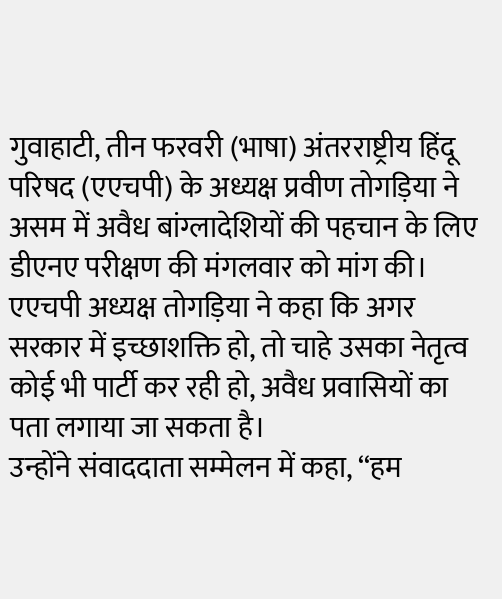गुवाहाटी, तीन फरवरी (भाषा) अंतरराष्ट्रीय हिंदू परिषद (एएचपी) के अध्यक्ष प्रवीण तोगड़िया ने असम में अवैध बांग्लादेशियों की पहचान के लिए डीएनए परीक्षण की मंगलवार को मांग की।
एएचपी अध्यक्ष तोगड़िया ने कहा कि अगर सरकार में इच्छाशक्ति हो, तो चाहे उसका नेतृत्व कोई भी पार्टी कर रही हो, अवैध प्रवासियों का पता लगाया जा सकता है।
उन्होंने संवाददाता सम्मेलन में कहा, ‘‘हम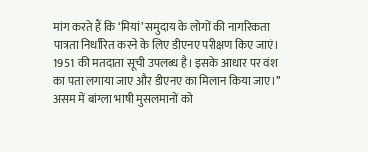मांग करते हैं कि ‘मियां’ समुदाय के लोगों की नागरिकता पात्रता निर्धारित करने के लिए डीएनए परीक्षण किए जाएं। 1951 की मतदाता सूची उपलब्ध है। इसके आधार पर वंश का पता लगाया जाए और डीएनए का मिलान किया जाए।’’
असम में बांग्ला भाषी मुसलमानों को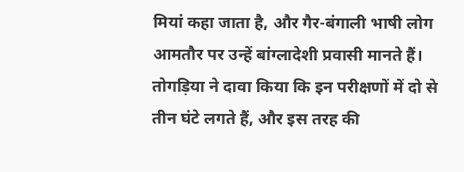मियां कहा जाता है, और गैर-बंगाली भाषी लोग आमतौर पर उन्हें बांग्लादेशी प्रवासी मानते हैं।
तोगड़िया ने दावा किया कि इन परीक्षणों में दो से तीन घंटे लगते हैं, और इस तरह की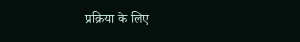प्रक्रिया के लिए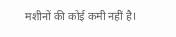मशीनों की कोई कमी नहीं है।